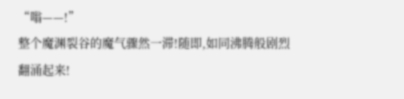“嗡——!”
整个魔渊裂谷的魔气骤然一滞!随即,如同沸腾般剧烈翻涌起来!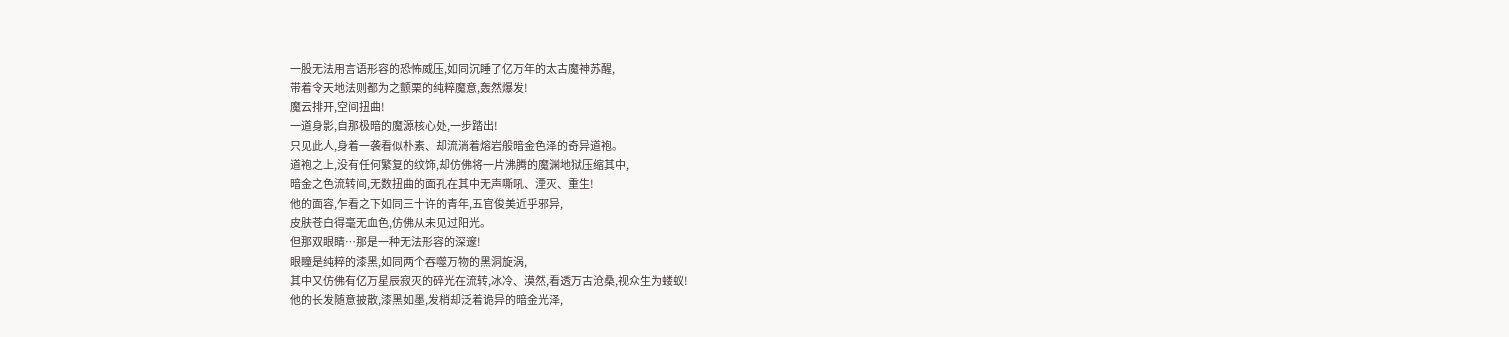一股无法用言语形容的恐怖威压,如同沉睡了亿万年的太古魔神苏醒,
带着令天地法则都为之颤栗的纯粹魔意,轰然爆发!
魔云排开,空间扭曲!
一道身影,自那极暗的魔源核心处,一步踏出!
只见此人,身着一袭看似朴素、却流淌着熔岩般暗金色泽的奇异道袍。
道袍之上,没有任何繁复的纹饰,却仿佛将一片沸腾的魔渊地狱压缩其中,
暗金之色流转间,无数扭曲的面孔在其中无声嘶吼、湮灭、重生!
他的面容,乍看之下如同三十许的青年,五官俊美近乎邪异,
皮肤苍白得毫无血色,仿佛从未见过阳光。
但那双眼睛…那是一种无法形容的深邃!
眼瞳是纯粹的漆黑,如同两个吞噬万物的黑洞旋涡,
其中又仿佛有亿万星辰寂灭的碎光在流转,冰冷、漠然,看透万古沧桑,视众生为蝼蚁!
他的长发随意披散,漆黑如墨,发梢却泛着诡异的暗金光泽,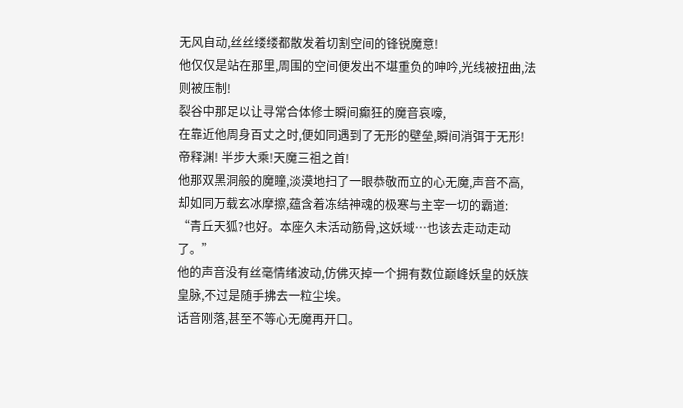无风自动,丝丝缕缕都散发着切割空间的锋锐魔意!
他仅仅是站在那里,周围的空间便发出不堪重负的呻吟,光线被扭曲,法则被压制!
裂谷中那足以让寻常合体修士瞬间癫狂的魔音哀嚎,
在靠近他周身百丈之时,便如同遇到了无形的壁垒,瞬间消弭于无形!
帝释渊! 半步大乘!天魔三祖之首!
他那双黑洞般的魔瞳,淡漠地扫了一眼恭敬而立的心无魔,声音不高,
却如同万载玄冰摩擦,蕴含着冻结神魂的极寒与主宰一切的霸道:
“青丘天狐?也好。本座久未活动筋骨,这妖域…也该去走动走动了。”
他的声音没有丝毫情绪波动,仿佛灭掉一个拥有数位巅峰妖皇的妖族皇脉,不过是随手拂去一粒尘埃。
话音刚落,甚至不等心无魔再开口。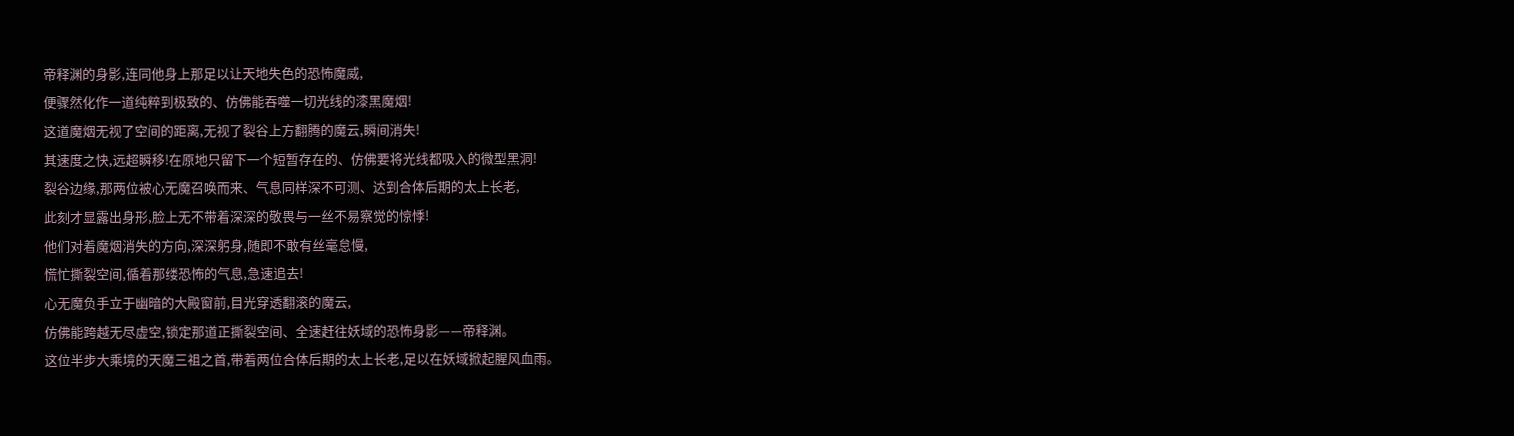帝释渊的身影,连同他身上那足以让天地失色的恐怖魔威,
便骤然化作一道纯粹到极致的、仿佛能吞噬一切光线的漆黑魔烟!
这道魔烟无视了空间的距离,无视了裂谷上方翻腾的魔云,瞬间消失!
其速度之快,远超瞬移!在原地只留下一个短暂存在的、仿佛要将光线都吸入的微型黑洞!
裂谷边缘,那两位被心无魔召唤而来、气息同样深不可测、达到合体后期的太上长老,
此刻才显露出身形,脸上无不带着深深的敬畏与一丝不易察觉的惊悸!
他们对着魔烟消失的方向,深深躬身,随即不敢有丝毫怠慢,
慌忙撕裂空间,循着那缕恐怖的气息,急速追去!
心无魔负手立于幽暗的大殿窗前,目光穿透翻滚的魔云,
仿佛能跨越无尽虚空,锁定那道正撕裂空间、全速赶往妖域的恐怖身影——帝释渊。
这位半步大乘境的天魔三祖之首,带着两位合体后期的太上长老,足以在妖域掀起腥风血雨。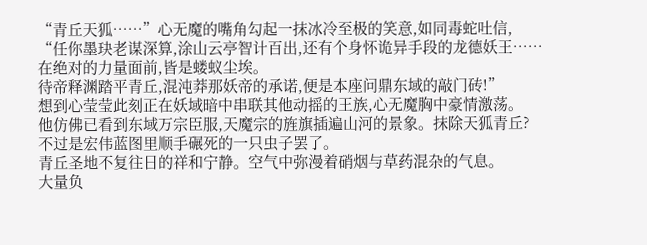“青丘天狐……”心无魔的嘴角勾起一抹冰冷至极的笑意,如同毒蛇吐信,
“任你墨玦老谋深算,涂山云亭智计百出,还有个身怀诡异手段的龙德妖王……
在绝对的力量面前,皆是蝼蚁尘埃。
待帝释渊踏平青丘,混沌莽那妖帝的承诺,便是本座问鼎东域的敲门砖!”
想到心莹莹此刻正在妖域暗中串联其他动摇的王族,心无魔胸中豪情激荡。
他仿佛已看到东域万宗臣服,天魔宗的旌旗插遍山河的景象。抹除天狐青丘?
不过是宏伟蓝图里顺手碾死的一只虫子罢了。
青丘圣地不复往日的祥和宁静。空气中弥漫着硝烟与草药混杂的气息。
大量负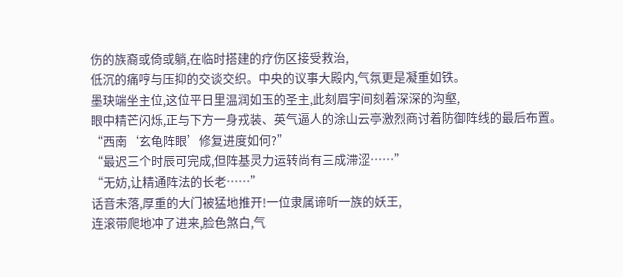伤的族裔或倚或躺,在临时搭建的疗伤区接受救治,
低沉的痛哼与压抑的交谈交织。中央的议事大殿内,气氛更是凝重如铁。
墨玦端坐主位,这位平日里温润如玉的圣主,此刻眉宇间刻着深深的沟壑,
眼中精芒闪烁,正与下方一身戎装、英气逼人的涂山云亭激烈商讨着防御阵线的最后布置。
“西南‘玄龟阵眼’修复进度如何?”
“最迟三个时辰可完成,但阵基灵力运转尚有三成滞涩……”
“无妨,让精通阵法的长老……”
话音未落,厚重的大门被猛地推开!一位隶属谛听一族的妖王,
连滚带爬地冲了进来,脸色煞白,气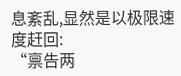息紊乱,显然是以极限速度赶回:
“禀告两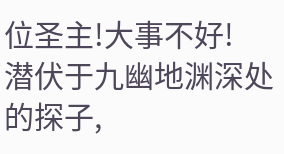位圣主!大事不好!
潜伏于九幽地渊深处的探子,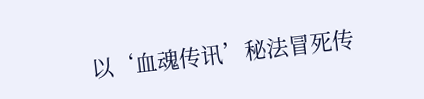以‘血魂传讯’秘法冒死传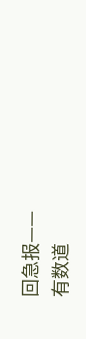回急报——
有数道